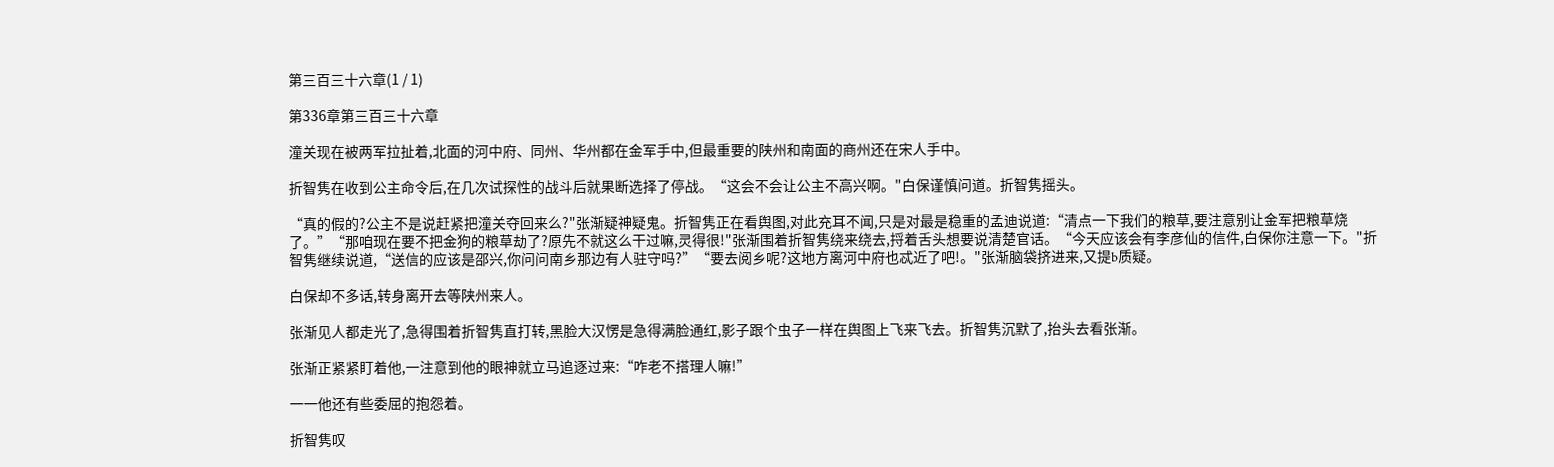第三百三十六章(1 / 1)

第336章第三百三十六章

潼关现在被两军拉扯着,北面的河中府、同州、华州都在金军手中,但最重要的陕州和南面的商州还在宋人手中。

折智隽在收到公主命令后,在几次试探性的战斗后就果断选择了停战。“这会不会让公主不高兴啊。"白保谨慎问道。折智隽摇头。

“真的假的?公主不是说赶紧把潼关夺回来么?"张渐疑神疑鬼。折智隽正在看舆图,对此充耳不闻,只是对最是稳重的孟迪说道:“清点一下我们的粮草,要注意别让金军把粮草烧了。”“那咱现在要不把金狗的粮草劫了?原先不就这么干过嘛,灵得很!"张渐围着折智隽绕来绕去,捋着舌头想要说清楚官话。“今天应该会有李彦仙的信件,白保你注意一下。"折智隽继续说道,“送信的应该是邵兴,你问问南乡那边有人驻守吗?”“要去阅乡呢?这地方离河中府也忒近了吧!。"张渐脑袋挤进来,又提b质疑。

白保却不多话,转身离开去等陕州来人。

张渐见人都走光了,急得围着折智隽直打转,黑脸大汉愣是急得满脸通红,影子跟个虫子一样在舆图上飞来飞去。折智隽沉默了,抬头去看张渐。

张渐正紧紧盯着他,一注意到他的眼神就立马追逐过来:“咋老不搭理人嘛!”

一一他还有些委屈的抱怨着。

折智隽叹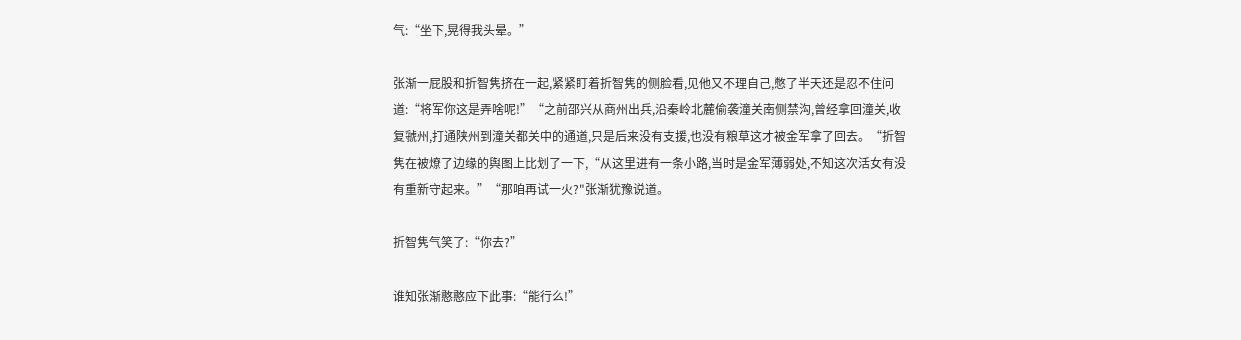气:“坐下,晃得我头晕。”

张渐一屁股和折智隽挤在一起,紧紧盯着折智隽的侧脸看,见他又不理自己,憋了半天还是忍不住问道:“将军你这是弄啥呢!”“之前邵兴从商州出兵,沿秦岭北麓偷袭潼关南侧禁沟,曾经拿回潼关,收复虢州,打通陕州到潼关都关中的通道,只是后来没有支援,也没有粮草这才被金军拿了回去。“折智隽在被燎了边缘的舆图上比划了一下,“从这里进有一条小路,当时是金军薄弱处,不知这次活女有没有重新守起来。”“那咱再试一火?"张渐犹豫说道。

折智隽气笑了:“你去?”

谁知张渐憨憨应下此事:“能行么!”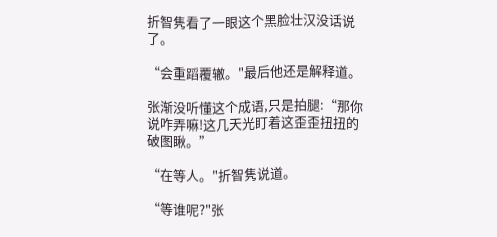折智隽看了一眼这个黑脸壮汉没话说了。

“会重蹈覆辙。"最后他还是解释道。

张渐没听懂这个成语,只是拍腿:“那你说咋弄嘛!这几天光盯着这歪歪扭扭的破图瞅。”

“在等人。"折智隽说道。

“等谁呢?"张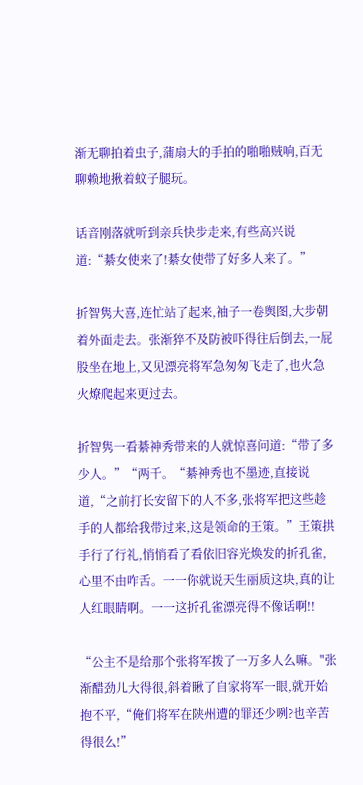渐无聊拍着虫子,蒲扇大的手拍的啪啪贼响,百无聊赖地揪着蚊子腿玩。

话音刚落就听到亲兵快步走来,有些高兴说道:“綦女使来了!綦女使带了好多人来了。”

折智隽大喜,连忙站了起来,袖子一卷舆图,大步朝着外面走去。张渐猝不及防被吓得往后倒去,一屁股坐在地上,又见漂亮将军急匆匆飞走了,也火急火燎爬起来更过去。

折智隽一看綦神秀带来的人就惊喜问道:“带了多少人。”“两千。“綦神秀也不墨迹,直接说道,“之前打长安留下的人不多,张将军把这些趁手的人都给我带过来,这是领命的王策。”王策拱手行了行礼,悄悄看了看依旧容光焕发的折孔雀,心里不由咋舌。一一你就说天生丽质这块,真的让人红眼睛啊。一一这折孔雀漂亮得不像话啊!!

“公主不是给那个张将军拨了一万多人么嘛。"张渐醋劲儿大得很,斜着瞅了自家将军一眼,就开始抱不平,“俺们将军在陕州遭的罪还少咧?也辛苦得很么!”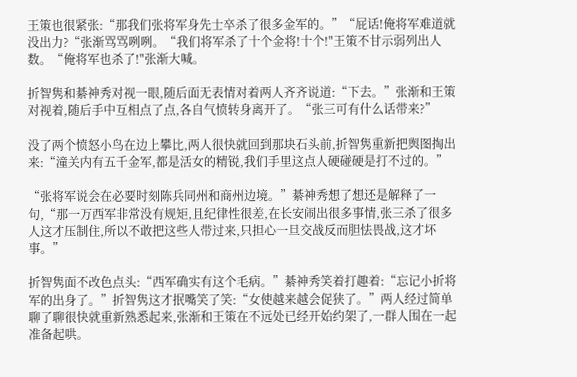王策也很紧张:“那我们张将军身先士卒杀了很多金军的。”“屁话!俺将军难道就没出力?“张渐骂骂咧咧。“我们将军杀了十个金将!十个!"王策不甘示弱列出人数。“俺将军也杀了!"张渐大喊。

折智隽和綦神秀对视一眼,随后面无表情对着两人齐齐说道:“下去。”张渐和王策对视着,随后手中互相点了点,各自气愤转身离开了。“张三可有什么话带来?”

没了两个愤怒小鸟在边上攀比,两人很快就回到那块石头前,折智隽重新把舆图掏出来:“潼关内有五千金军,都是活女的精锐,我们手里这点人硬碰硬是打不过的。”

“张将军说会在必要时刻陈兵同州和商州边境。”綦神秀想了想还是解释了一句,“那一万西军非常没有规矩,且纪律性很差,在长安闹出很多事情,张三杀了很多人这才压制住,所以不敢把这些人带过来,只担心一旦交战反而胆怯畏战,这才坏事。”

折智隽面不改色点头:“西军确实有这个毛病。”綦神秀笑着打趣着:“忘记小折将军的出身了。”折智隽这才抿嘴笑了笑:“女使越来越会促狭了。”两人经过简单聊了聊很快就重新熟悉起来,张渐和王策在不远处已经开始约架了,一群人围在一起准备起哄。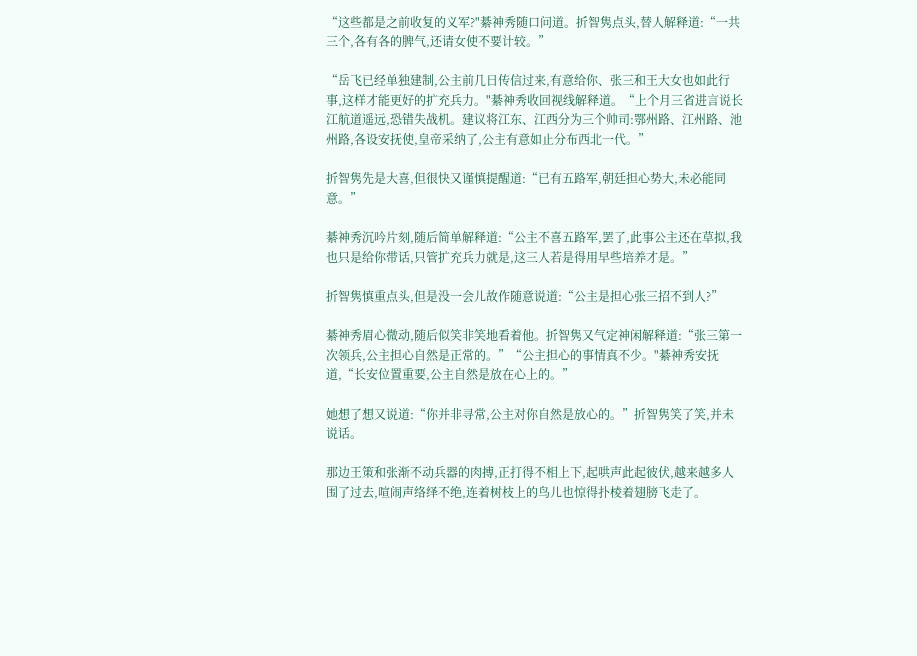“这些都是之前收复的义军?"綦神秀随口问道。折智隽点头,替人解释道:“一共三个,各有各的脾气,还请女使不要计较。”

“岳飞已经单独建制,公主前几日传信过来,有意给你、张三和王大女也如此行事,这样才能更好的扩充兵力。"綦神秀收回视线解释道。“上个月三省进言说长江航道遥远,恐错失战机。建议将江东、江西分为三个帅司:鄂州路、江州路、池州路,各设安抚使,皇帝采纳了,公主有意如止分布西北一代。”

折智隽先是大喜,但很快又谨慎提醒道:“已有五路军,朝廷担心势大,未必能同意。”

綦神秀沉吟片刻,随后简单解释道:“公主不喜五路军,罢了,此事公主还在草拟,我也只是给你带话,只管扩充兵力就是,这三人若是得用早些培养才是。”

折智隽慎重点头,但是没一会儿故作随意说道:“公主是担心张三招不到人?”

綦神秀眉心微动,随后似笑非笑地看着他。折智隽又气定神闲解释道:“张三第一次领兵,公主担心自然是正常的。”“公主担心的事情真不少。"綦神秀安抚道,“长安位置重要,公主自然是放在心上的。”

她想了想又说道:“你并非寻常,公主对你自然是放心的。”折智隽笑了笑,并未说话。

那边王策和张渐不动兵器的肉搏,正打得不相上下,起哄声此起彼伏,越来越多人围了过去,喧闹声络绎不绝,连着树枝上的鸟儿也惊得扑棱着翅膀飞走了。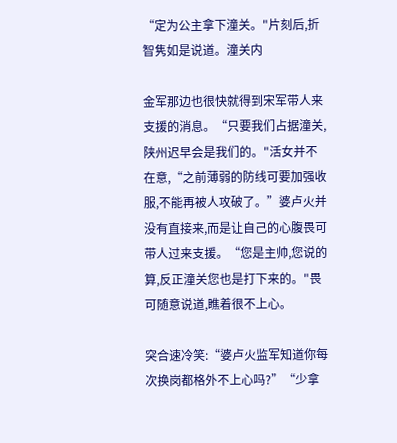“定为公主拿下潼关。"片刻后,折智隽如是说道。潼关内

金军那边也很快就得到宋军带人来支援的消息。“只要我们占据潼关,陕州迟早会是我们的。"活女并不在意,“之前薄弱的防线可要加强收服,不能再被人攻破了。”婆卢火并没有直接来,而是让自己的心腹畏可带人过来支援。“您是主帅,您说的算,反正潼关您也是打下来的。"畏可随意说道,瞧着很不上心。

突合速冷笑:“婆卢火监军知道你每次换岗都格外不上心吗?”“少拿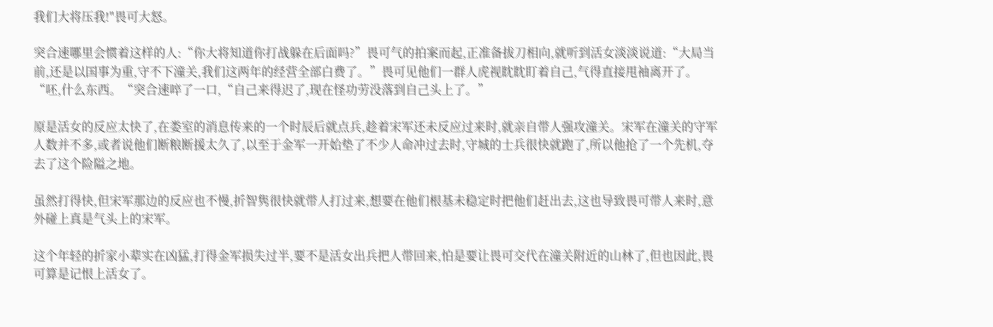我们大将压我!"畏可大怒。

突合速哪里会惯着这样的人:“你大将知道你打战躲在后面吗?”畏可气的拍案而起,正准备拔刀相向,就听到活女淡淡说道:“大局当前,还是以国事为重,守不下潼关,我们这两年的经营全部白费了。”畏可见他们一群人虎视眈眈盯着自己,气得直接甩袖离开了。“呸,什么东西。“突合速啐了一口,“自己来得迟了,现在怪功劳没落到自己头上了。”

原是活女的反应太快了,在娄室的消息传来的一个时辰后就点兵,趁着宋军还未反应过来时,就亲自带人强攻潼关。宋军在潼关的守军人数并不多,或者说他们断粮断援太久了,以至于金军一开始垫了不少人命冲过去时,守城的士兵很快就跑了,所以他抢了一个先机,夺去了这个险隘之地。

虽然打得快,但宋军那边的反应也不慢,折智隽很快就带人打过来,想要在他们根基未稳定时把他们赶出去,这也导致畏可带人来时,意外碰上真是气头上的宋军。

这个年轻的折家小辈实在凶猛,打得金军损失过半,要不是活女出兵把人带回来,怕是要让畏可交代在潼关附近的山林了,但也因此,畏可算是记恨上活女了。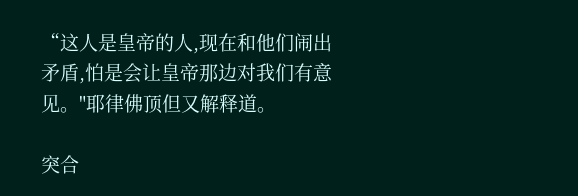“这人是皇帝的人,现在和他们闹出矛盾,怕是会让皇帝那边对我们有意见。"耶律佛顶但又解释道。

突合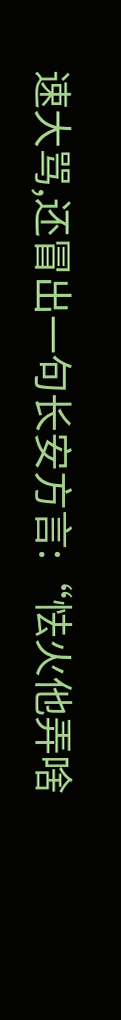速大骂,还冒出一句长安方言:“怯火他弄啥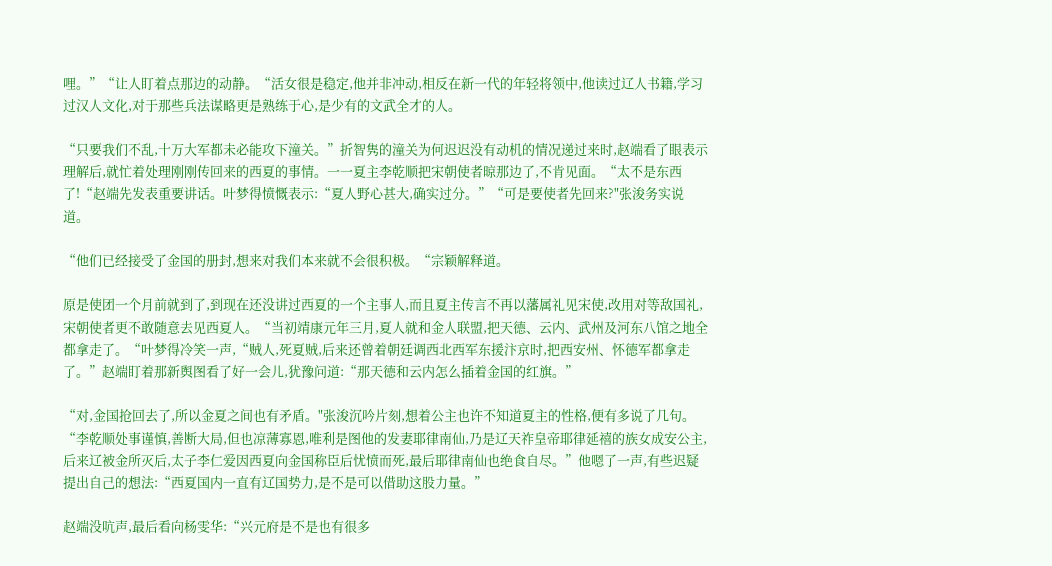哩。”“让人盯着点那边的动静。“活女很是稳定,他并非冲动,相反在新一代的年轻将领中,他读过辽人书籍,学习过汉人文化,对于那些兵法谋略更是熟练于心,是少有的文武全才的人。

“只要我们不乱,十万大军都未必能攻下潼关。”折智隽的潼关为何迟迟没有动机的情况递过来时,赵端看了眼表示理解后,就忙着处理刚刚传回来的西夏的事情。一一夏主李乾顺把宋朝使者晾那边了,不肯见面。“太不是东西了!“赵端先发表重要讲话。叶梦得愤慨表示:“夏人野心甚大,确实过分。”“可是要使者先回来?"张浚务实说道。

“他们已经接受了金国的册封,想来对我们本来就不会很积极。“宗颖解释道。

原是使团一个月前就到了,到现在还没讲过西夏的一个主事人,而且夏主传言不再以藩属礼见宋使,改用对等敌国礼,宋朝使者更不敢随意去见西夏人。“当初靖康元年三月,夏人就和金人联盟,把天德、云内、武州及河东八馆之地全都拿走了。“叶梦得冷笑一声,“贼人,死夏贼,后来还曾着朝廷调西北西军东援汴京时,把西安州、怀德军都拿走了。”赵端盯着那新舆图看了好一会儿,犹豫问道:“那天德和云内怎么插着金国的红旗。”

“对,金国抢回去了,所以金夏之间也有矛盾。"张浚沉吟片刻,想着公主也许不知道夏主的性格,便有多说了几句。“李乾顺处事谨慎,善断大局,但也凉薄寡恩,唯利是图他的发妻耶律南仙,乃是辽天祚皇帝耶律延禧的族女成安公主,后来辽被金所灭后,太子李仁爱因西夏向金国称臣后忧愤而死,最后耶律南仙也绝食自尽。”他嗯了一声,有些迟疑提出自己的想法:“西夏国内一直有辽国势力,是不是可以借助这股力量。”

赵端没吭声,最后看向杨雯华:“兴元府是不是也有很多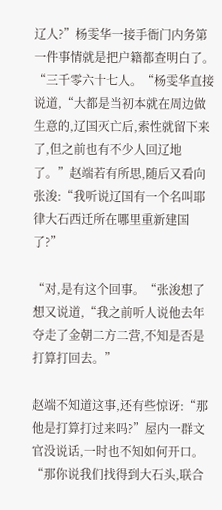辽人?”杨雯华一接手衙门内务第一件事情就是把户籍都查明白了。“三千零六十七人。“杨雯华直接说道,“大都是当初本就在周边做生意的,辽国灭亡后,索性就留下来了,但之前也有不少人回辽地了。”赵端若有所思,随后又看向张浚:“我听说辽国有一个名叫耶律大石西迁所在哪里重新建国了?”

“对,是有这个回事。“张浚想了想又说道,“我之前听人说他去年夺走了金朝二方二营,不知是否是打算打回去。”

赵端不知道这事,还有些惊讶:“那他是打算打过来吗?”屋内一群文官没说话,一时也不知如何开口。“那你说我们找得到大石头,联合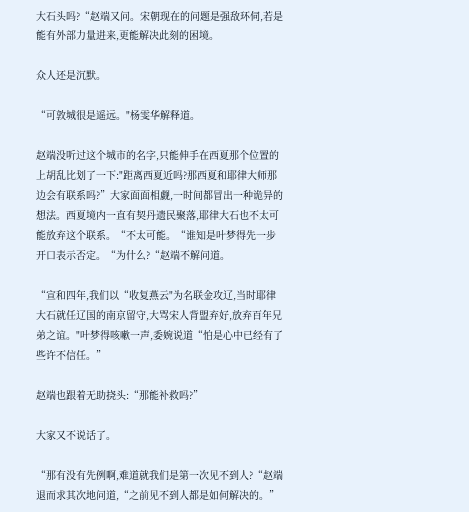大石头吗?“赵端又问。宋朝现在的问题是强敌环伺,若是能有外部力量进来,更能解决此刻的困境。

众人还是沉默。

“可敦城很是遥远。"杨雯华解释道。

赵端没听过这个城市的名字,只能伸手在西夏那个位置的上胡乱比划了一下:"距离西夏近吗?那西夏和耶律大师那边会有联系吗?”大家面面相觑,一时间都冒出一种诡异的想法。西夏境内一直有契丹遗民聚落,耶律大石也不太可能放弃这个联系。“不太可能。“谁知是叶梦得先一步开口表示否定。“为什么?“赵端不解问道。

“宣和四年,我们以“收复燕云"为名联金攻辽,当时耶律大石就任辽国的南京留守,大骂宋人背盟弃好,放弃百年兄弟之谊。"叶梦得咳嗽一声,委婉说道“怕是心中已经有了些许不信任。”

赵端也跟着无助挠头:“那能补救吗?”

大家又不说话了。

“那有没有先例啊,难道就我们是第一次见不到人?“赵端退而求其次地问道,“之前见不到人都是如何解决的。”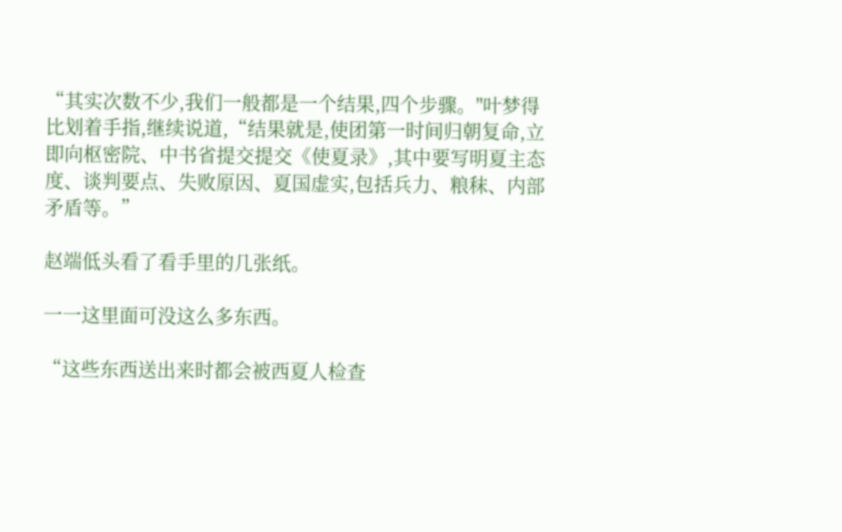“其实次数不少,我们一般都是一个结果,四个步骤。"叶梦得比划着手指,继续说道,“结果就是,使团第一时间归朝复命,立即向枢密院、中书省提交提交《使夏录》,其中要写明夏主态度、谈判要点、失败原因、夏国虚实,包括兵力、粮秣、内部矛盾等。”

赵端低头看了看手里的几张纸。

一一这里面可没这么多东西。

“这些东西送出来时都会被西夏人检查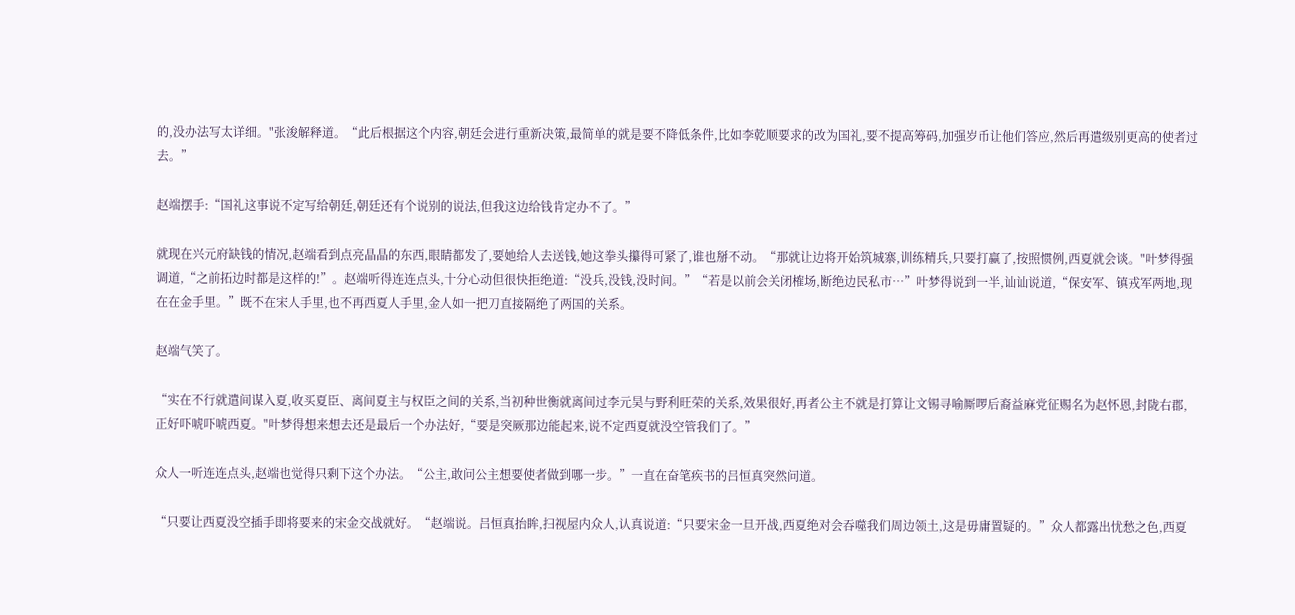的,没办法写太详细。"张浚解释道。“此后根据这个内容,朝廷会进行重新决策,最简单的就是要不降低条件,比如李乾顺要求的改为国礼,要不提高筹码,加强岁币让他们答应,然后再遣级别更高的使者过去。”

赵端摆手:“国礼这事说不定写给朝廷,朝廷还有个说别的说法,但我这边给钱肯定办不了。”

就现在兴元府缺钱的情况,赵端看到点亮晶晶的东西,眼睛都发了,要她给人去送钱,她这拳头攥得可紧了,谁也掰不动。“那就让边将开始筑城寨,训练精兵,只要打赢了,按照惯例,西夏就会谈。"叶梦得强调道,“之前拓边时都是这样的!”。赵端听得连连点头,十分心动但很快拒绝道:“没兵,没钱,没时间。”“若是以前会关闭榷场,断绝边民私市…”叶梦得说到一半,讪讪说道,“保安军、镇戎军两地,现在在金手里。”既不在宋人手里,也不再西夏人手里,金人如一把刀直接隔绝了两国的关系。

赵端气笑了。

“实在不行就遣间谋入夏,收买夏臣、离间夏主与权臣之间的关系,当初种世衡就离间过李元昊与野利旺荣的关系,效果很好,再者公主不就是打算让文锡寻喻厮啰后裔益麻党征赐名为赵怀恩,封陇右郡,正好吓唬吓唬西夏。"叶梦得想来想去还是最后一个办法好,“要是突厥那边能起来,说不定西夏就没空管我们了。”

众人一听连连点头,赵端也觉得只剩下这个办法。“公主,敢问公主想要使者做到哪一步。”一直在奋笔疾书的吕恒真突然问道。

“只要让西夏没空插手即将要来的宋金交战就好。“赵端说。吕恒真抬眸,扫视屋内众人,认真说道:“只要宋金一旦开战,西夏绝对会吞噬我们周边领土,这是毋庸置疑的。”众人都露出忧愁之色,西夏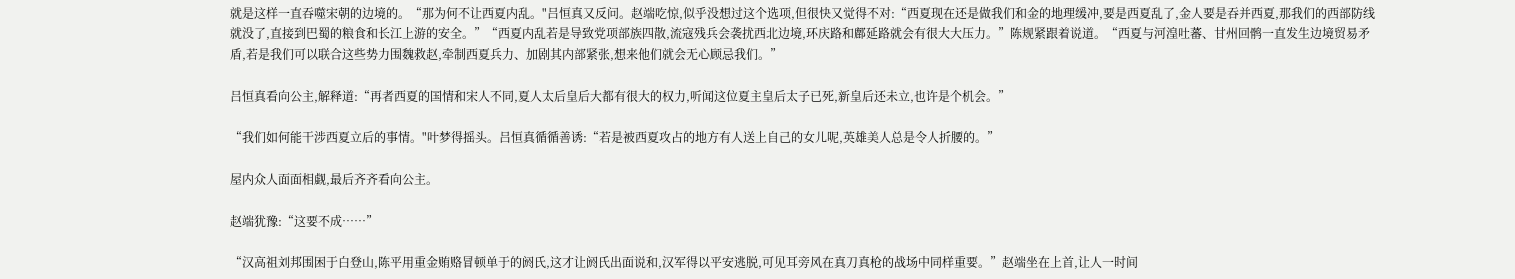就是这样一直吞噬宋朝的边境的。“那为何不让西夏内乱。"吕恒真又反问。赵端吃惊,似乎没想过这个选项,但很快又觉得不对:“西夏现在还是做我们和金的地理缓冲,要是西夏乱了,金人要是吞并西夏,那我们的西部防线就没了,直接到巴蜀的粮食和长江上游的安全。”“西夏内乱若是导致党项部族四散,流寇残兵会袭扰西北边境,环庆路和鄜延路就会有很大大压力。”陈规紧跟着说道。“西夏与河湟吐蕃、甘州回鹘一直发生边境贸易矛盾,若是我们可以联合这些势力围魏救赵,牵制西夏兵力、加剧其内部紧张,想来他们就会无心顾忌我们。”

吕恒真看向公主,解释道:“再者西夏的国情和宋人不同,夏人太后皇后大都有很大的权力,听闻这位夏主皇后太子已死,新皇后还未立,也许是个机会。”

“我们如何能干涉西夏立后的事情。"叶梦得摇头。吕恒真循循善诱:“若是被西夏攻占的地方有人送上自己的女儿呢,英雄美人总是令人折腰的。”

屋内众人面面相觑,最后齐齐看向公主。

赵端犹豫:“这要不成……”

“汉高祖刘邦围困于白登山,陈平用重金贿赂冒顿单于的阏氏,这才让阏氏出面说和,汉军得以平安逃脱,可见耳旁风在真刀真枪的战场中同样重要。”赵端坐在上首,让人一时间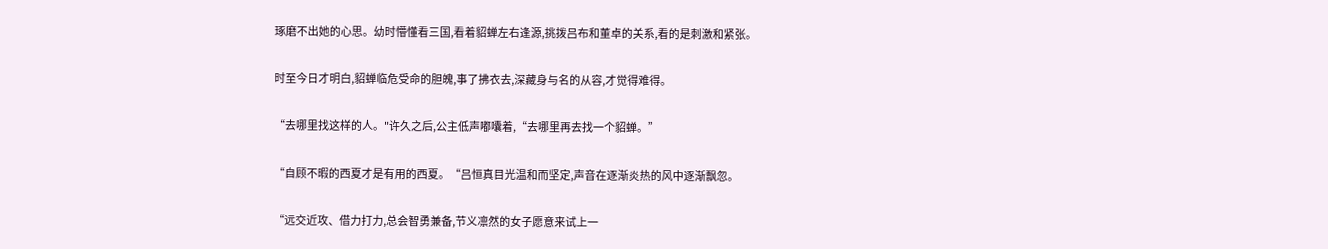琢磨不出她的心思。幼时懵懂看三国,看着貂蝉左右逢源,挑拨吕布和董卓的关系,看的是刺激和紧张。

时至今日才明白,貂蝉临危受命的胆魄,事了拂衣去,深藏身与名的从容,才觉得难得。

“去哪里找这样的人。"许久之后,公主低声嘟囔着,“去哪里再去找一个貂蝉。”

“自顾不暇的西夏才是有用的西夏。“吕恒真目光温和而坚定,声音在逐渐炎热的风中逐渐飘忽。

“远交近攻、借力打力,总会智勇兼备,节义凛然的女子愿意来试上一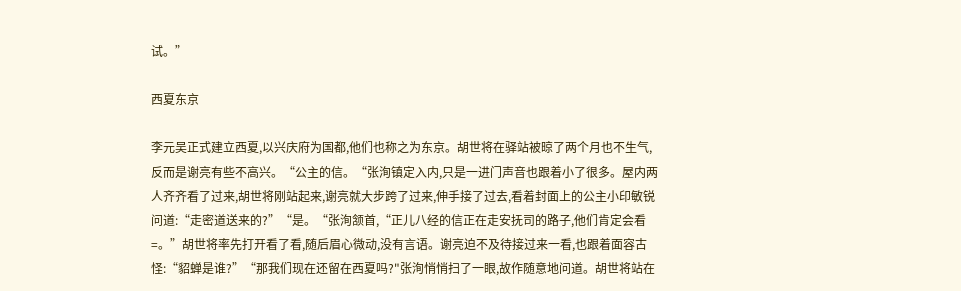试。”

西夏东京

李元吴正式建立西夏,以兴庆府为国都,他们也称之为东京。胡世将在驿站被晾了两个月也不生气,反而是谢亮有些不高兴。“公主的信。“张洵镇定入内,只是一进门声音也跟着小了很多。屋内两人齐齐看了过来,胡世将刚站起来,谢亮就大步跨了过来,伸手接了过去,看着封面上的公主小印敏锐问道:“走密道送来的?”“是。“张洵颔首,“正儿八经的信正在走安抚司的路子,他们肯定会看=。”胡世将率先打开看了看,随后眉心微动,没有言语。谢亮迫不及待接过来一看,也跟着面容古怪:“貂蝉是谁?”“那我们现在还留在西夏吗?"张洵悄悄扫了一眼,故作随意地问道。胡世将站在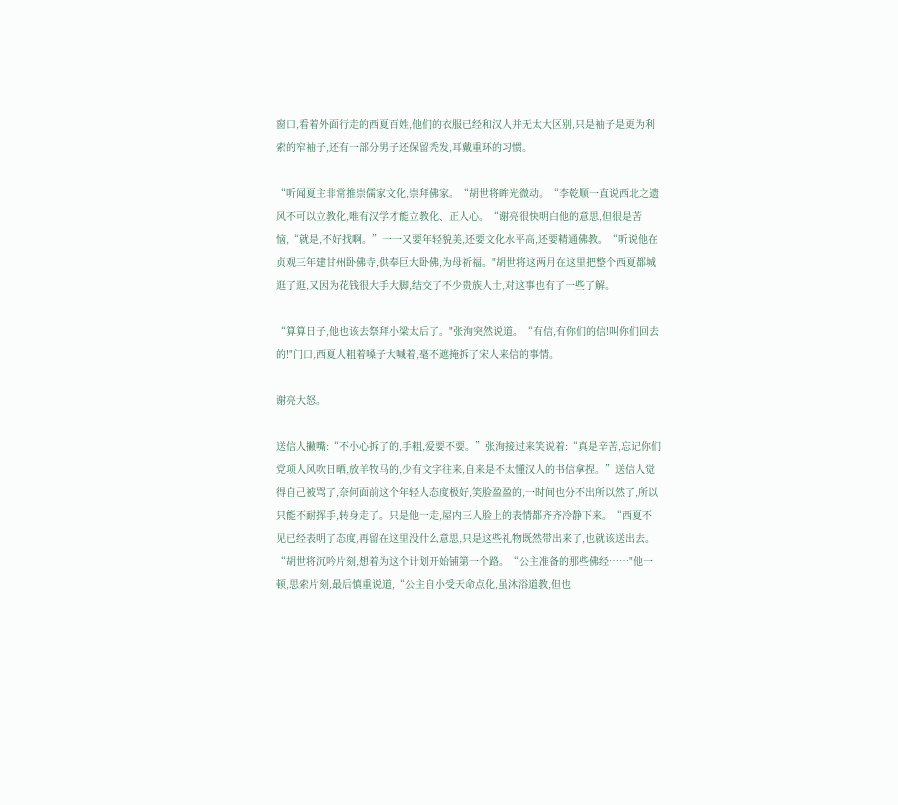窗口,看着外面行走的西夏百姓,他们的衣服已经和汉人并无太大区别,只是袖子是更为利索的窄袖子,还有一部分男子还保留秃发,耳戴重环的习惯。

“听闻夏主非常推崇儒家文化,崇拜佛家。“胡世将眸光微动。“李乾顺一直说西北之遗风不可以立教化,唯有汉学才能立教化、正人心。“谢亮很快明白他的意思,但很是苦恼,“就是,不好找啊。”一一又要年轻貌美,还要文化水平高,还要精通佛教。“听说他在贞观三年建甘州卧佛寺,供奉巨大卧佛,为母祈福。"胡世将这两月在这里把整个西夏都城逛了逛,又因为花钱很大手大脚,结交了不少贵族人士,对这事也有了一些了解。

“算算日子,他也该去祭拜小梁太后了。"张洵突然说道。“有信,有你们的信!叫你们回去的!"门口,西夏人粗着嗓子大喊着,毫不遮掩拆了宋人来信的事情。

谢亮大怒。

送信人撇嘴:“不小心拆了的,手粗,爱要不要。”张洵接过来笑说着:“真是辛苦,忘记你们党项人风吹日晒,放羊牧马的,少有文字往来,自来是不太懂汉人的书信拿捏。”送信人觉得自己被骂了,奈何面前这个年轻人态度极好,笑脸盈盈的,一时间也分不出所以然了,所以只能不耐挥手,转身走了。只是他一走,屋内三人脸上的表情都齐齐冷静下来。“西夏不见已经表明了态度,再留在这里没什么意思,只是这些礼物既然带出来了,也就该送出去。“胡世将沉吟片刻,想着为这个计划开始铺第一个路。“公主准备的那些佛经……"他一顿,思索片刻,最后慎重说道,“公主自小受天命点化,虽沐浴道教,但也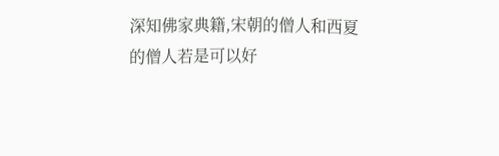深知佛家典籍,宋朝的僧人和西夏的僧人若是可以好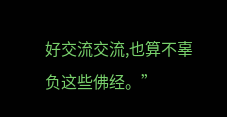好交流交流,也算不辜负这些佛经。”